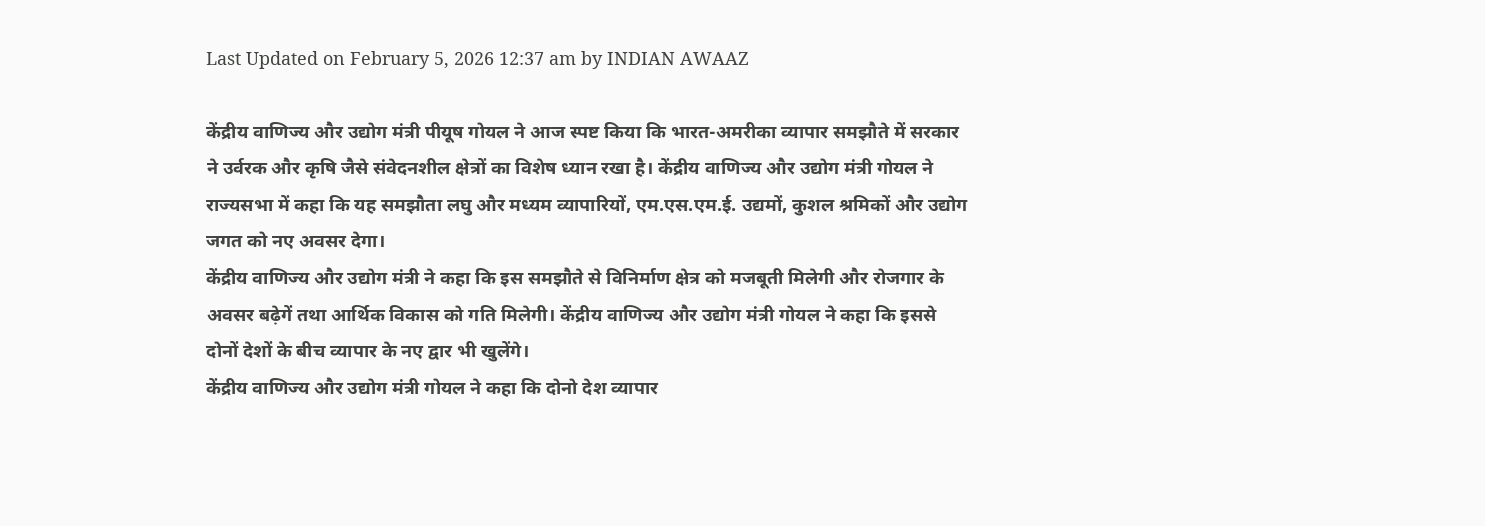Last Updated on February 5, 2026 12:37 am by INDIAN AWAAZ

केंद्रीय वाणिज्य और उद्योग मंत्री पीयूष गोयल ने आज स्पष्ट किया कि भारत-अमरीका व्यापार समझौते में सरकार ने उर्वरक और कृषि जैसे संवेदनशील क्षेत्रों का विशेष ध्यान रखा है। केंद्रीय वाणिज्य और उद्योग मंत्री गोयल ने राज्यसभा में कहा कि यह समझौता लघु और मध्यम व्यापारियों, एम.एस.एम.ई. उद्यमों, कुशल श्रमिकों और उद्योग जगत को नए अवसर देगा।
केंद्रीय वाणिज्य और उद्योग मंत्री ने कहा कि इस समझौते से विनिर्माण क्षेत्र को मजबूती मिलेगी और रोजगार के अवसर बढ़ेगें तथा आर्थिक विकास को गति मिलेगी। केंद्रीय वाणिज्य और उद्योग मंत्री गोयल ने कहा कि इससे दोनों देशों के बीच व्यापार के नए द्वार भी खुलेंगे।
केंद्रीय वाणिज्य और उद्योग मंत्री गोयल ने कहा कि दोनो देश व्यापार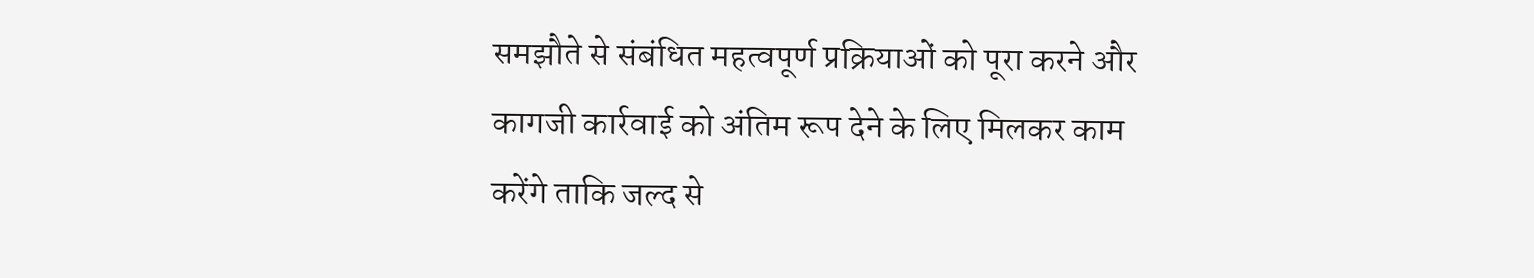समझौते से संबंधित महत्वपूर्ण प्रक्रियाओं को पूरा करने और कागजी कार्रवाई को अंतिम रूप देने के लिए मिलकर काम करेंगे ताकि जल्द से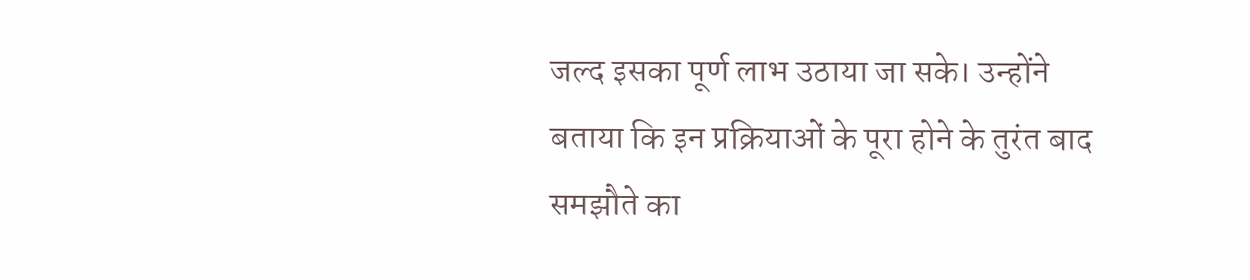जल्द इसका पूर्ण लाभ उठाया जा सके। उन्होंने बताया कि इन प्रक्रियाओं के पूरा होने के तुरंत बाद समझौते का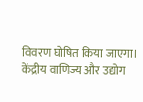विवरण घोषित किया जाएगा।
केंद्रीय वाणिज्य और उद्योग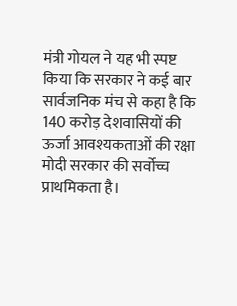मंत्री गोयल ने यह भी स्पष्ट किया कि सरकार ने कई बार सार्वजनिक मंच से कहा है कि 140 करोड़ देशवासियों की ऊर्जा आवश्यकताओं की रक्षा मोदी सरकार की सर्वोच्च प्राथमिकता है।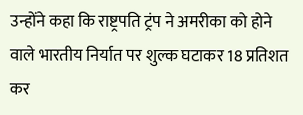उन्होंने कहा कि राष्ट्रपति ट्रंप ने अमरीका को होने वाले भारतीय निर्यात पर शुल्क घटाकर 18 प्रतिशत कर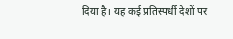दिया है। यह कई प्रतिस्पर्धी देशों पर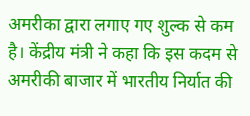अमरीका द्वारा लगाए गए शुल्क से कम है। केंद्रीय मंत्री ने कहा कि इस कदम से अमरीकी बाजार में भारतीय निर्यात की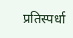प्रतिस्पर्धा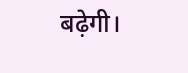बढ़ेगी।